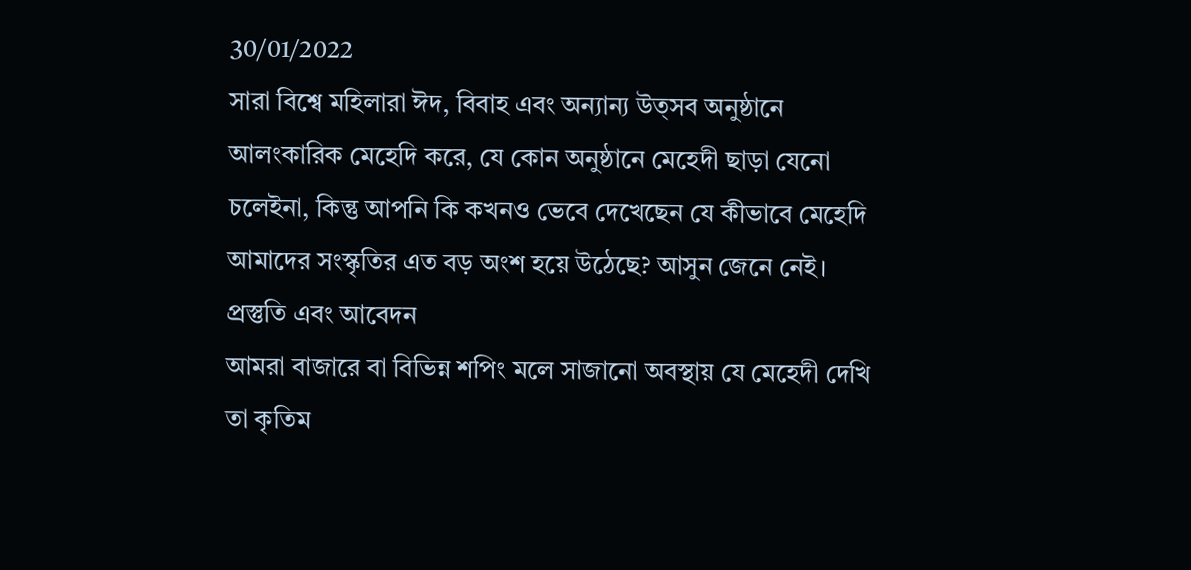30/01/2022
সারা বিশ্বে মহিলারা ঈদ, বিবাহ এবং অন্যান্য উত্সব অনুষ্ঠানে আলংকারিক মেহেদি করে, যে কোন অনুষ্ঠানে মেহেদী ছাড়া যেনো চলেইনা, কিন্তু আপনি কি কখনও ভেবে দেখেছেন যে কীভাবে মেহেদি আমাদের সংস্কৃতির এত বড় অংশ হয়ে উঠেছে? আসুন জেনে নেই।
প্রস্তুতি এবং আবেদন
আমরা বাজারে বা বিভিন্ন শপিং মলে সাজানো অবস্থায় যে মেহেদী দেখি তা কৃতিম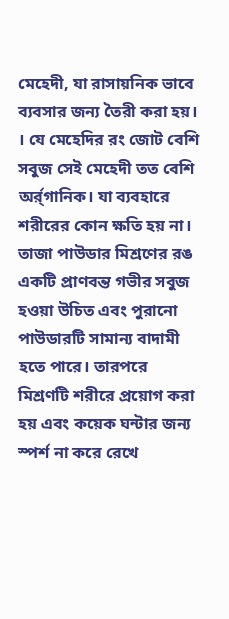মেহেদী, যা রাসায়নিক ভাবে ব্যবসার জন্য তৈরী করা হয়। । যে মেহেদির রং জোট বেশি সবুজ সেই মেহেদী তত বেশি অর্র্গানিক। যা ব্যবহারে শরীরের কোন ক্ষতি হয় না। তাজা পাউডার মিশ্রণের রঙ একটি প্রাণবন্ত গভীর সবুজ হওয়া উচিত এবং পুরানো পাউডারটি সামান্য বাদামী হতে পারে। তারপরে মিশ্রণটি শরীরে প্রয়োগ করা হয় এবং কয়েক ঘন্টার জন্য স্পর্শ না করে রেখে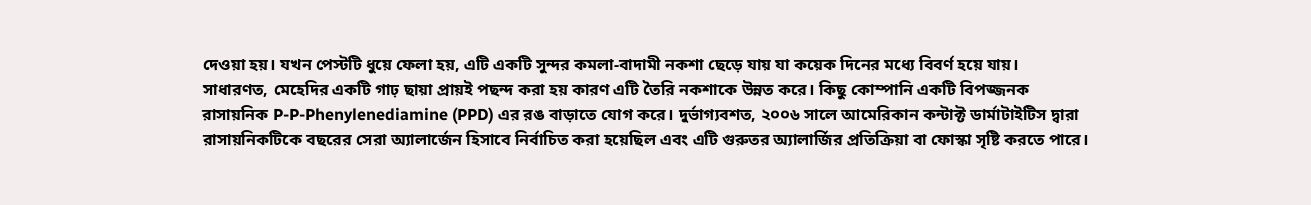দেওয়া হয়। যখন পেস্টটি ধুয়ে ফেলা হয়, এটি একটি সুন্দর কমলা-বাদামী নকশা ছেড়ে যায় যা কয়েক দিনের মধ্যে বিবর্ণ হয়ে যায়।
সাধারণত, মেহেদির একটি গাঢ় ছায়া প্রায়ই পছন্দ করা হয় কারণ এটি তৈরি নকশাকে উন্নত করে। কিছু কোম্পানি একটি বিপজ্জনক রাসায়নিক P-P-Phenylenediamine (PPD) এর রঙ বাড়াতে যোগ করে। দুর্ভাগ্যবশত, ২০০৬ সালে আমেরিকান কন্টাক্ট ডার্মাটাইটিস দ্বারা রাসায়নিকটিকে বছরের সেরা অ্যালার্জেন হিসাবে নির্বাচিত করা হয়েছিল এবং এটি গুরুতর অ্যালার্জির প্রতিক্রিয়া বা ফোস্কা সৃষ্টি করতে পারে।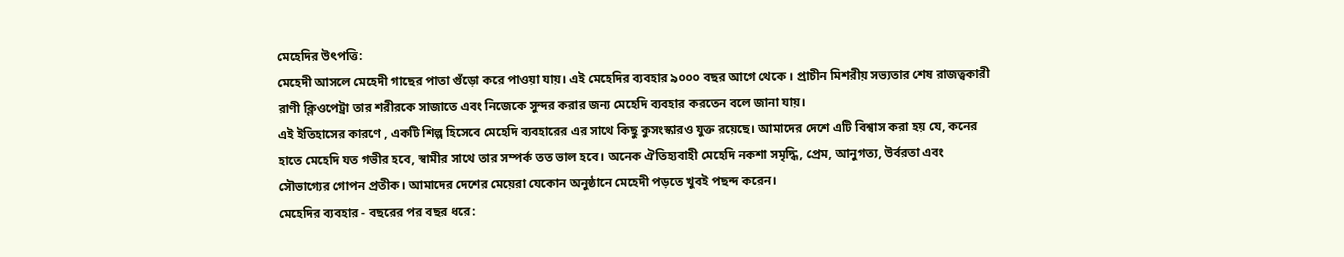মেহেদির উৎপত্তি:
মেহেদী আসলে মেহেদী গাছের পাতা গুঁড়ো করে পাওয়া যায়। এই মেহেদির ব্যবহার ৯০০০ বছর আগে থেকে । প্রাচীন মিশরীয় সভ্যতার শেষ রাজত্বকারী রাণী ক্লিওপেট্রা তার শরীরকে সাজাতে এবং নিজেকে সুন্দর করার জন্য মেহেদি ব্যবহার করতেন বলে জানা যায়।
এই ইতিহাসের কারণে , একটি শিল্প হিসেবে মেহেদি ব্যবহারের এর সাথে কিছু কুসংস্কারও যুক্ত রয়েছে। আমাদের দেশে এটি বিশ্বাস করা হয় যে, কনের হাতে মেহেদি যত গভীর হবে, স্বামীর সাথে তার সম্পর্ক তত ভাল হবে। অনেক ঐতিহ্যবাহী মেহেদি নকশা সমৃদ্ধি, প্রেম, আনুগত্য, উর্বরতা এবং সৌভাগ্যের গোপন প্রতীক। আমাদের দেশের মেয়েরা যেকোন অনুষ্ঠানে মেহেদী পড়তে খুবই পছন্দ করেন।
মেহেদির ব্যবহার - বছরের পর বছর ধরে: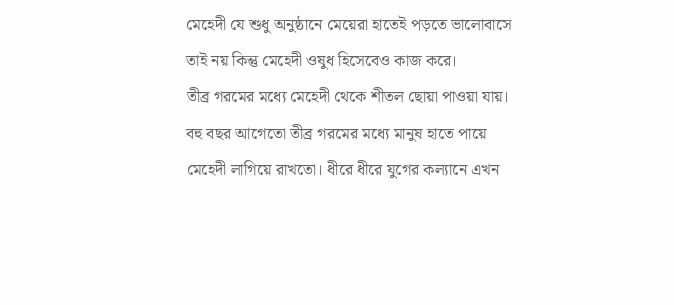মেহেদী যে শুধু অনুষ্ঠানে মেয়েরা হাতেই পড়তে ভালোবাসে তাই নয় কিন্তু মেহেদী ওষুধ হিসেবেও কাজ করে।
তীব্র গরমের মধ্যে মেহেদী থেকে শীতল ছোয়া পাওয়া যায়। বহু বছর আগেতো তীব্র গরমের মধ্যে মানুষ হাতে পায়ে মেহেদী লাগিয়ে রাখতো। ধীরে ধীরে যুগের কল্যানে এখন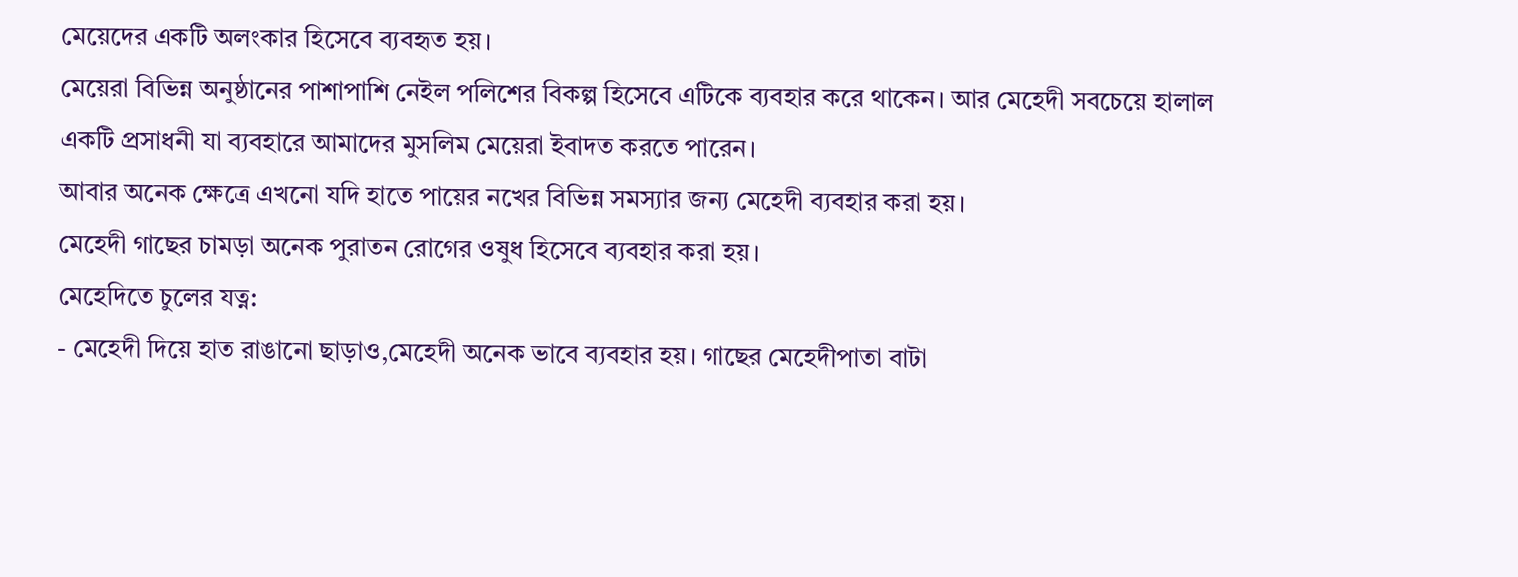মেয়েদের একটি অলংকার হিসেবে ব্যবহৃত হয়।
মেয়েরা বিভিন্ন অনুষ্ঠানের পাশাপাশি নেইল পলিশের বিকল্প হিসেবে এটিকে ব্যবহার করে থাকেন। আর মেহেদী সবচেয়ে হালাল একটি প্রসাধনী যা ব্যবহারে আমাদের মুসলিম মেয়েরা ইবাদত করতে পারেন।
আবার অনেক ক্ষেত্রে এখনো যদি হাতে পায়ের নখের বিভিন্ন সমস্যার জন্য মেহেদী ব্যবহার করা হয়।
মেহেদী গাছের চামড়া অনেক পুরাতন রোগের ওষুধ হিসেবে ব্যবহার করা হয়।
মেহেদিতে চুলের যত্ন:
- মেহেদী দিয়ে হাত রাঙানো ছাড়াও,মেহেদী অনেক ভাবে ব্যবহার হয়। গাছের মেহেদীপাতা বাটা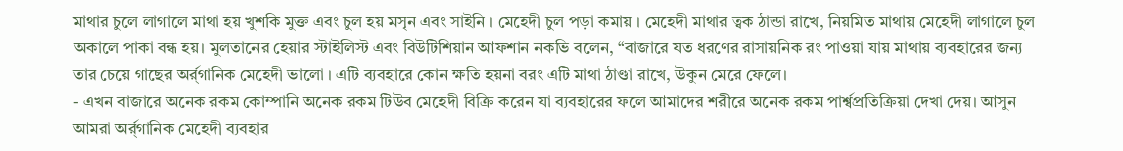মাথার চুলে লাগালে মাথা হয় খুশকি মুক্ত এবং চুল হয় মসৃন এবং সাইনি । মেহেদী চুল পড়া কমায় । মেহেদী মাথার ত্বক ঠান্ডা রাখে, নিয়মিত মাথায় মেহেদী লাগালে চুল অকালে পাকা বন্ধ হয়। মুলতানের হেয়ার স্টাইলিস্ট এবং বিউটিশিয়ান আফশান নকভি বলেন, “বাজারে যত ধরণের রাসায়নিক রং পাওয়া যায় মাথায় ব্যবহারের জন্য তার চেয়ে গাছের অর্র্গানিক মেহেদী ভালো । এটি ব্যবহারে কোন ক্ষতি হয়না বরং এটি মাথা ঠাণ্ডা রাখে, উকুন মেরে ফেলে।
- এখন বাজারে অনেক রকম কোম্পানি অনেক রকম টিউব মেহেদী বিক্রি করেন যা ব্যবহারের ফলে আমাদের শরীরে অনেক রকম পার্শ্বপ্রতিক্রিয়া দেখা দেয়। আসুন আমরা অর্র্গানিক মেহেদী ব্যবহার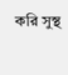করি সুস্থ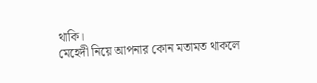থাকি।
মেহেদী নিয়ে আপনার কোন মতামত থাকলে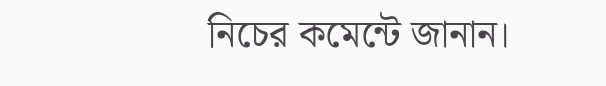নিচের কমেন্টে জানান।